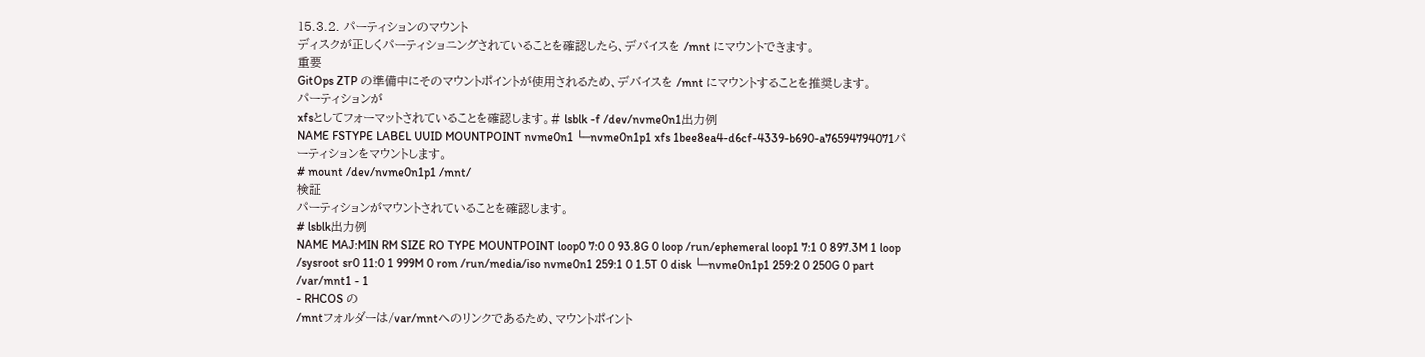15.3.2. パーティションのマウント
ディスクが正しくパーティショニングされていることを確認したら、デバイスを /mnt にマウントできます。
重要
GitOps ZTP の準備中にそのマウントポイントが使用されるため、デバイスを /mnt にマウントすることを推奨します。
パーティションが
xfsとしてフォーマットされていることを確認します。# lsblk -f /dev/nvme0n1出力例
NAME FSTYPE LABEL UUID MOUNTPOINT nvme0n1 └─nvme0n1p1 xfs 1bee8ea4-d6cf-4339-b690-a76594794071パーティションをマウントします。
# mount /dev/nvme0n1p1 /mnt/
検証
パーティションがマウントされていることを確認します。
# lsblk出力例
NAME MAJ:MIN RM SIZE RO TYPE MOUNTPOINT loop0 7:0 0 93.8G 0 loop /run/ephemeral loop1 7:1 0 897.3M 1 loop /sysroot sr0 11:0 1 999M 0 rom /run/media/iso nvme0n1 259:1 0 1.5T 0 disk └─nvme0n1p1 259:2 0 250G 0 part /var/mnt1 - 1
- RHCOS の
/mntフォルダーは/var/mntへのリンクであるため、マウントポイント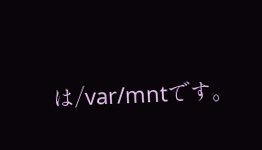は/var/mntです。